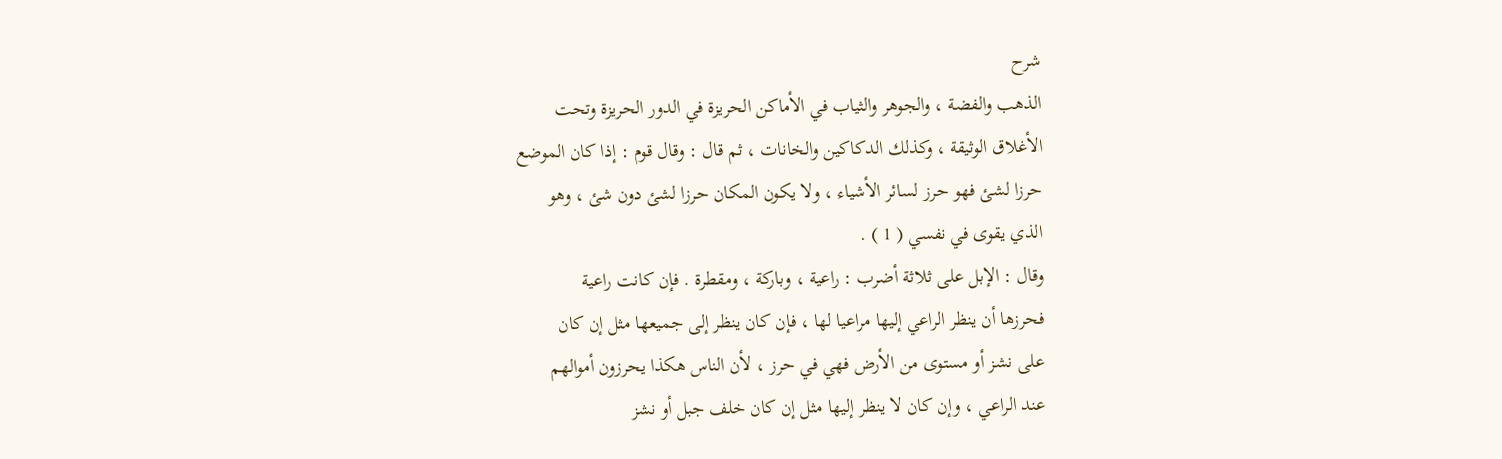شرح
الذهب والفضة ، والجوهر والثياب في الأماكن الحريزة في الدور الحريزة وتحت
الأغلاق الوثيقة ، وكذلك الدكاكين والخانات ، ثم قال : وقال قوم : إذا كان الموضع
حرزا لشئ فهو حرز لسائر الأشياء ، ولا يكون المكان حرزا لشئ دون شئ ، وهو
الذي يقوى في نفسي ( 1 ) .
وقال : الإبل على ثلاثة أضرب : راعية ، وباركة ، ومقطرة . فإن كانت راعية
فحرزها أن ينظر الراعي إليها مراعيا لها ، فإن كان ينظر إلى جميعها مثل إن كان
على نشز أو مستوى من الأرض فهي في حرز ، لأن الناس هكذا يحرزون أموالهم
عند الراعي ، وإن كان لا ينظر إليها مثل إن كان خلف جبل أو نشز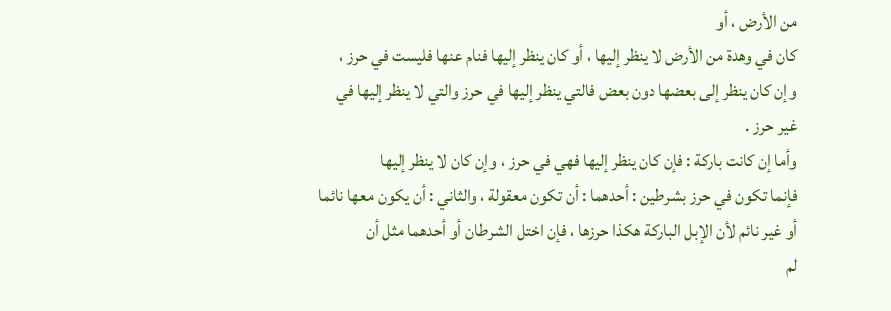من الأرض ، أو
كان في وهدة من الأرض لا ينظر إليها ، أو كان ينظر إليها فنام عنها فليست في حرز ،
وإن كان ينظر إلى بعضها دون بعض فالتي ينظر إليها في حرز والتي لا ينظر إليها في
غير حرز .
وأما إن كانت باركة : فإن كان ينظر إليها فهي في حرز ، وإن كان لا ينظر إليها
فإنما تكون في حرز بشرطين : أحدهما : أن تكون معقولة ، والثاني : أن يكون معها نائما
أو غير نائم لأن الإبل الباركة هكذا حرزها ، فإن اختل الشرطان أو أحدهما مثل أن
لم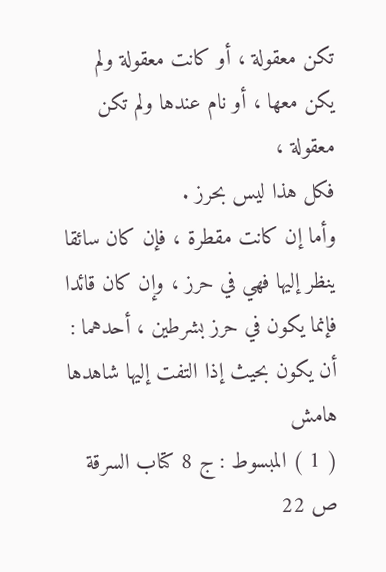تكن معقولة ، أو كانت معقولة ولم يكن معها ، أو نام عندها ولم تكن معقولة ،
فكل هذا ليس بحرز .
وأما إن كانت مقطرة ، فإن كان سائقا ينظر إليها فهي في حرز ، وإن كان قائدا
فإنما يكون في حرز بشرطين ، أحدهما : أن يكون بحيث إذا التفت إليها شاهدها
هامش
( 1 ) المبسوط : ج 8 كتاب السرقة ص 22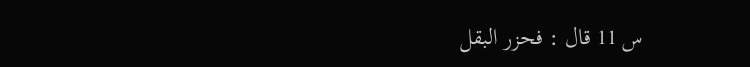س 11 قال : فحزر البقل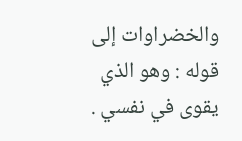والخضراوات إلى قوله : وهو الذي
يقوى في نفسي .